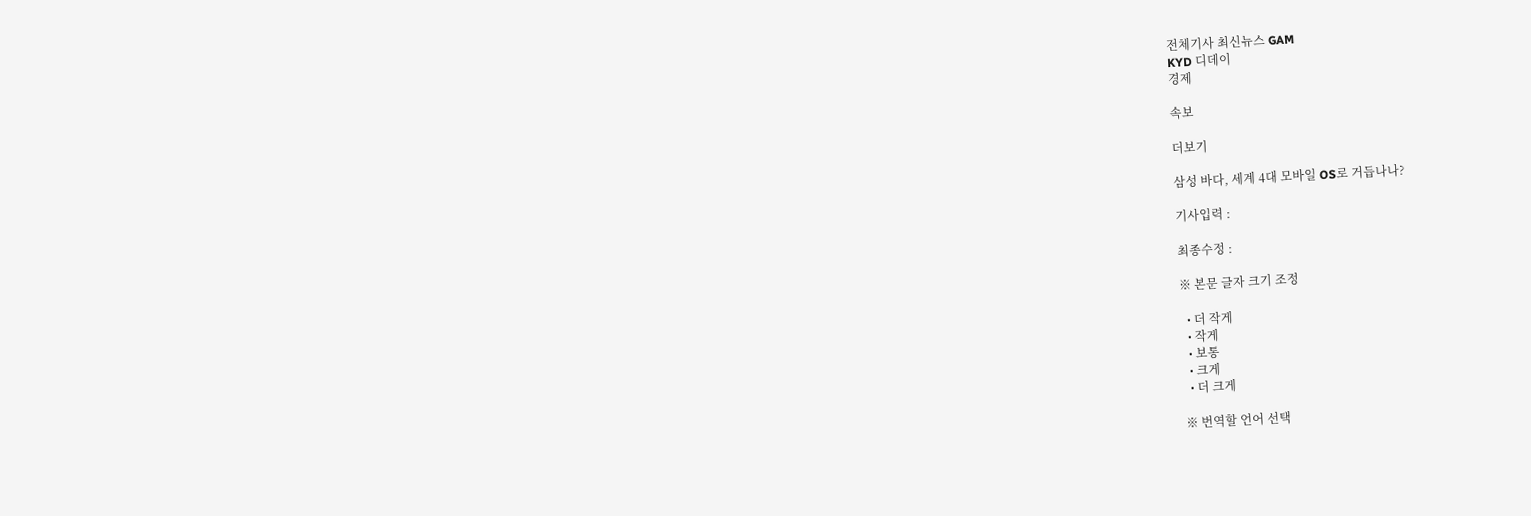전체기사 최신뉴스 GAM
KYD 디데이
경제

속보

더보기

삼성 바다, 세계 4대 모바일 OS로 거듭나나?

기사입력 :

최종수정 :

※ 본문 글자 크기 조정

  • 더 작게
  • 작게
  • 보통
  • 크게
  • 더 크게

※ 번역할 언어 선택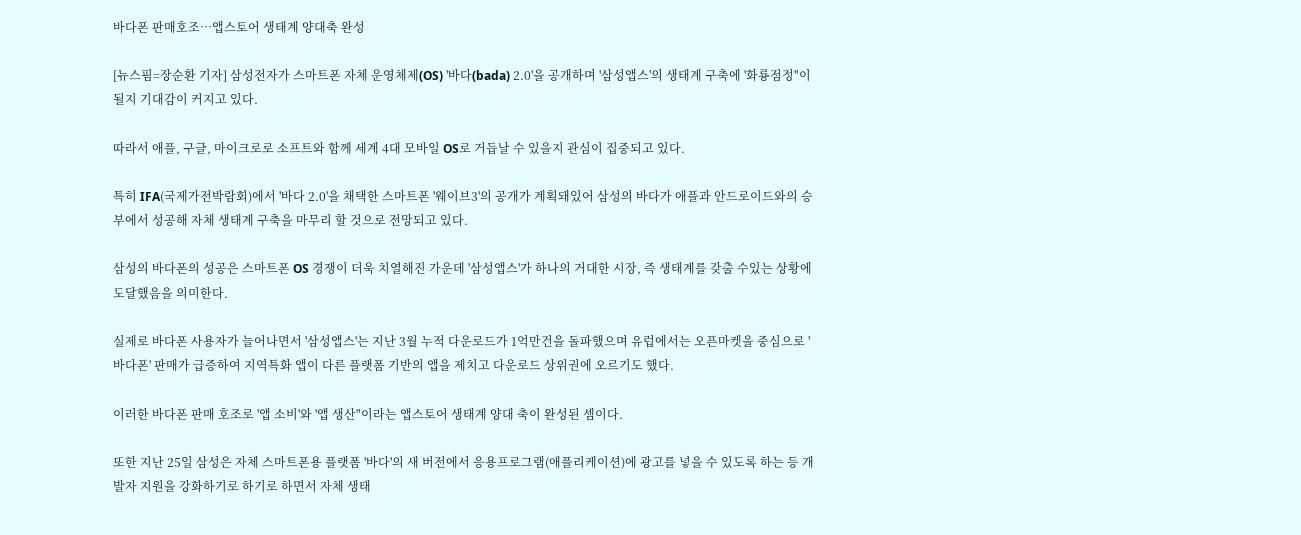바다폰 판매호조…앱스토어 생태계 양대축 완성

[뉴스핌=장순환 기자] 삼성전자가 스마트폰 자체 운영체제(OS) '바다(bada) 2.0'을 공개하며 '삼성앱스'의 생태계 구축에 '화룡점정"이 될지 기대감이 커지고 있다.

따라서 애플, 구글, 마이크로로 소프트와 함께 세계 4대 모바일 OS로 거듭날 수 있을지 관심이 집중되고 있다.

특히 IFA(국제가전박람회)에서 '바다 2.0'을 채택한 스마트폰 '웨이브3'의 공개가 계획돼있어 삼성의 바다가 애플과 안드로이드와의 승부에서 성공해 자체 생태계 구축을 마무리 할 것으로 전망되고 있다.

삼성의 바다폰의 성공은 스마트폰 OS 경쟁이 더욱 치열해진 가운데 '삼성앱스'가 하나의 거대한 시장, 즉 생태계를 갖출 수있는 상황에 도달했음을 의미한다.

실제로 바다폰 사용자가 늘어나면서 '삼성앱스'는 지난 3월 누적 다운로드가 1억만건을 돌파했으며 유럽에서는 오픈마켓을 중심으로 '바다폰' 판매가 급증하여 지역특화 앱이 다른 플랫폼 기반의 앱을 제치고 다운로드 상위권에 오르기도 했다.

이러한 바다폰 판매 호조로 '앱 소비'와 '앱 생산"이라는 앱스토어 생태계 양대 축이 완성된 셈이다.

또한 지난 25일 삼성은 자체 스마트폰용 플랫폼 '바다'의 새 버전에서 응용프로그램(애플리케이션)에 광고를 넣을 수 있도록 하는 등 개발자 지원을 강화하기로 하기로 하면서 자체 생태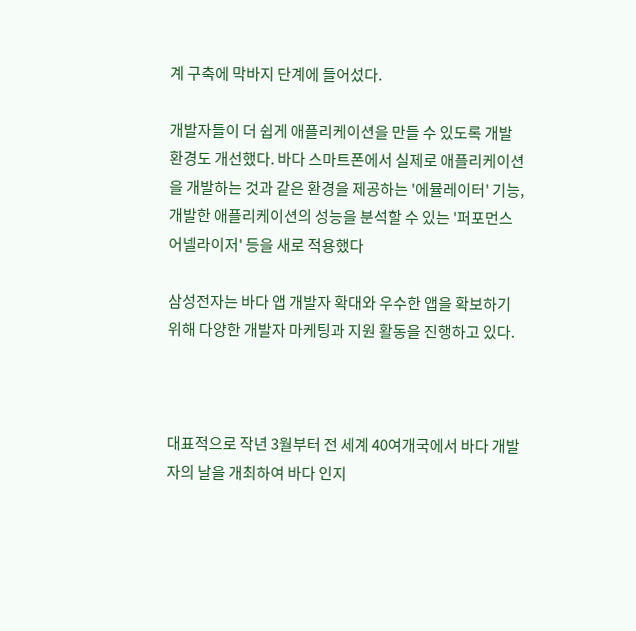계 구축에 막바지 단계에 들어섰다.

개발자들이 더 쉽게 애플리케이션을 만들 수 있도록 개발 환경도 개선했다. 바다 스마트폰에서 실제로 애플리케이션을 개발하는 것과 같은 환경을 제공하는 '에뮬레이터' 기능, 개발한 애플리케이션의 성능을 분석할 수 있는 '퍼포먼스 어넬라이저' 등을 새로 적용했다

삼성전자는 바다 앱 개발자 확대와 우수한 앱을 확보하기 위해 다양한 개발자 마케팅과 지원 활동을 진행하고 있다.



대표적으로 작년 3월부터 전 세계 40여개국에서 바다 개발자의 날을 개최하여 바다 인지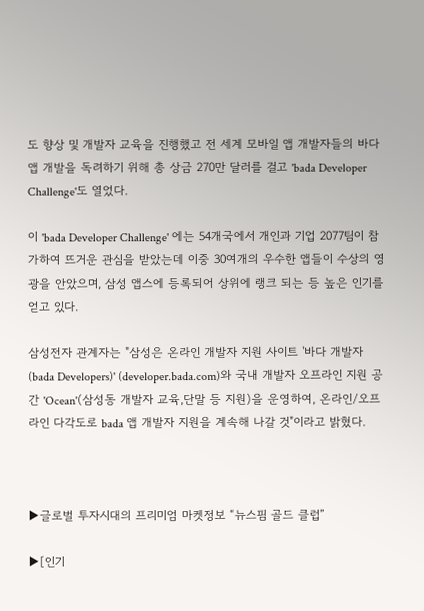도 향상 및 개발자 교육을 진행했고 전 세계 모바일 앱 개발자들의 바다 앱 개발을 독려하기 위해 총 상금 270만 달러를 걸고 'bada Developer Challenge'도 열었다.

이 'bada Developer Challenge' 에는 54개국에서 개인과 기업 2077팀이 참가하여 뜨거운 관심을 받았는데 이중 30여개의 우수한 앱들이 수상의 영광을 안았으며, 삼성 앱스에 등록되어 상위에 랭크 되는 등 높은 인기를 얻고 있다.

삼성전자 관계자는 "삼성은 온라인 개발자 지원 사이트 '바다 개발자 (bada Developers)' (developer.bada.com)와 국내 개발자 오프라인 지원 공간 'Ocean'(삼성동 개발자 교육,단말 등 지원)을 운영하여, 온라인/오프라인 다각도로 bada 앱 개발자 지원을 계속해 나갈 것"이라고 밝혔다.



▶글로벌 투자시대의 프리미엄 마켓정보 “뉴스핌 골드 클럽”

▶[인기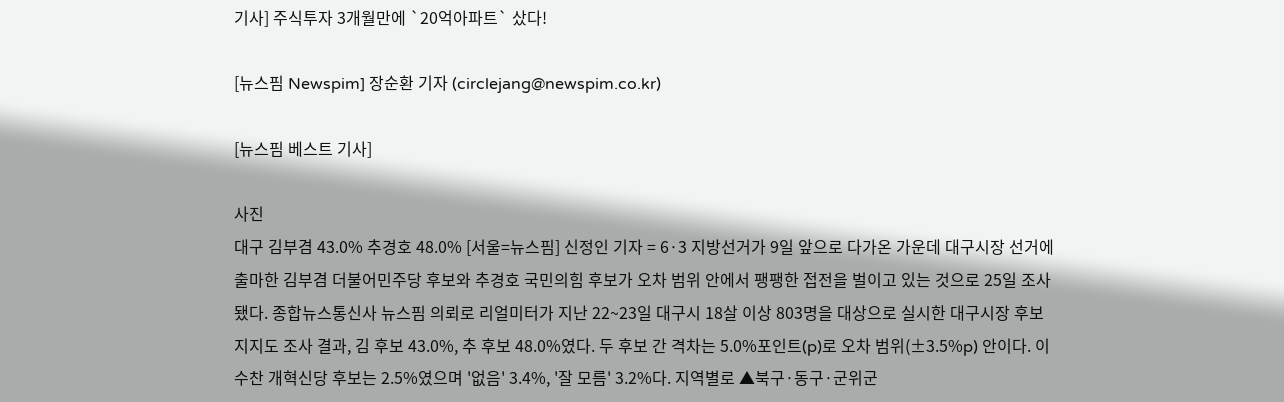기사] 주식투자 3개월만에 `20억아파트` 샀다!

[뉴스핌 Newspim] 장순환 기자 (circlejang@newspim.co.kr)

[뉴스핌 베스트 기사]

사진
대구 김부겸 43.0% 추경호 48.0% [서울=뉴스핌] 신정인 기자 = 6·3 지방선거가 9일 앞으로 다가온 가운데 대구시장 선거에 출마한 김부겸 더불어민주당 후보와 추경호 국민의힘 후보가 오차 범위 안에서 팽팽한 접전을 벌이고 있는 것으로 25일 조사됐다. 종합뉴스통신사 뉴스핌 의뢰로 리얼미터가 지난 22~23일 대구시 18살 이상 803명을 대상으로 실시한 대구시장 후보 지지도 조사 결과, 김 후보 43.0%, 추 후보 48.0%였다. 두 후보 간 격차는 5.0%포인트(p)로 오차 범위(±3.5%p) 안이다. 이수찬 개혁신당 후보는 2.5%였으며 '없음' 3.4%, '잘 모름' 3.2%다. 지역별로 ▲북구·동구·군위군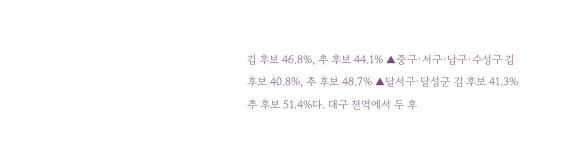김 후보 46.8%, 추 후보 44.1% ▲중구·서구·남구·수성구 김 후보 40.8%, 추 후보 48.7% ▲달서구·달성군 김 후보 41.3% 추 후보 51.4%다. 대구 전역에서 두 후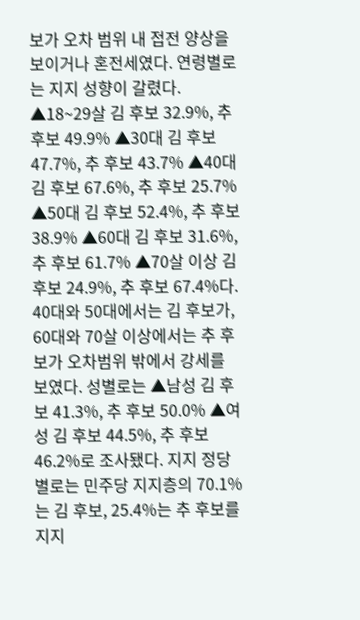보가 오차 범위 내 접전 양상을 보이거나 혼전세였다. 연령별로는 지지 성향이 갈렸다. ▲18~29살 김 후보 32.9%, 추 후보 49.9% ▲30대 김 후보 47.7%, 추 후보 43.7% ▲40대 김 후보 67.6%, 추 후보 25.7% ▲50대 김 후보 52.4%, 추 후보 38.9% ▲60대 김 후보 31.6%, 추 후보 61.7% ▲70살 이상 김 후보 24.9%, 추 후보 67.4%다. 40대와 50대에서는 김 후보가, 60대와 70살 이상에서는 추 후보가 오차범위 밖에서 강세를 보였다. 성별로는 ▲남성 김 후보 41.3%, 추 후보 50.0% ▲여성 김 후보 44.5%, 추 후보 46.2%로 조사됐다. 지지 정당별로는 민주당 지지층의 70.1%는 김 후보, 25.4%는 추 후보를 지지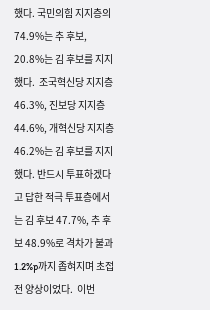했다. 국민의힘 지지층의 74.9%는 추 후보, 20.8%는 김 후보를 지지했다.  조국혁신당 지지층 46.3%, 진보당 지지층 44.6%, 개혁신당 지지층 46.2%는 김 후보를 지지했다. 반드시 투표하겠다고 답한 적극 투표층에서는 김 후보 47.7%, 추 후보 48.9%로 격차가 불과 1.2%p까지 좁혀지며 초접전 양상이었다.  이번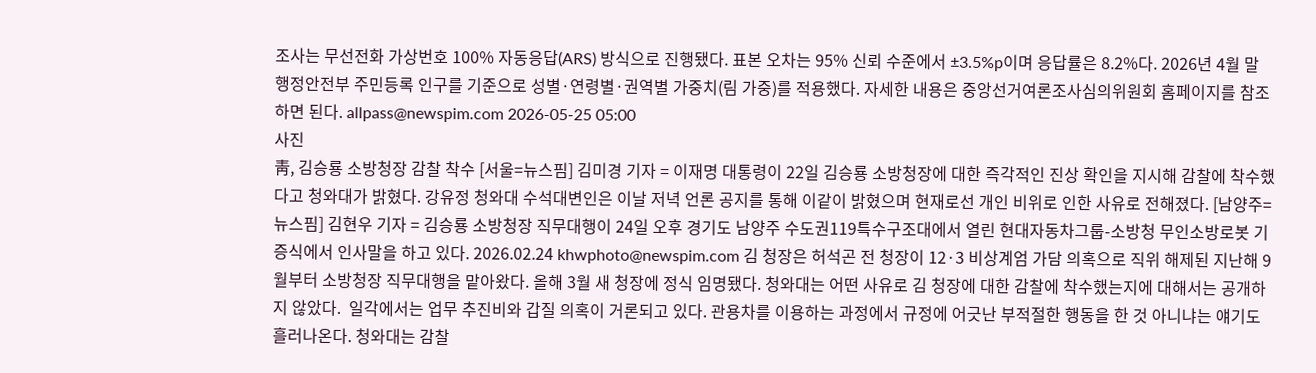조사는 무선전화 가상번호 100% 자동응답(ARS) 방식으로 진행됐다. 표본 오차는 95% 신뢰 수준에서 ±3.5%p이며 응답률은 8.2%다. 2026년 4월 말 행정안전부 주민등록 인구를 기준으로 성별·연령별·권역별 가중치(림 가중)를 적용했다. 자세한 내용은 중앙선거여론조사심의위원회 홈페이지를 참조하면 된다. allpass@newspim.com 2026-05-25 05:00
사진
靑, 김승룡 소방청장 감찰 착수 [서울=뉴스핌] 김미경 기자 = 이재명 대통령이 22일 김승룡 소방청장에 대한 즉각적인 진상 확인을 지시해 감찰에 착수했다고 청와대가 밝혔다. 강유정 청와대 수석대변인은 이날 저녁 언론 공지를 통해 이같이 밝혔으며 현재로선 개인 비위로 인한 사유로 전해졌다. [남양주=뉴스핌] 김현우 기자 = 김승룡 소방청장 직무대행이 24일 오후 경기도 남양주 수도권119특수구조대에서 열린 현대자동차그룹-소방청 무인소방로봇 기증식에서 인사말을 하고 있다. 2026.02.24 khwphoto@newspim.com 김 청장은 허석곤 전 청장이 12·3 비상계엄 가담 의혹으로 직위 해제된 지난해 9월부터 소방청장 직무대행을 맡아왔다. 올해 3월 새 청장에 정식 임명됐다. 청와대는 어떤 사유로 김 청장에 대한 감찰에 착수했는지에 대해서는 공개하지 않았다.  일각에서는 업무 추진비와 갑질 의혹이 거론되고 있다. 관용차를 이용하는 과정에서 규정에 어긋난 부적절한 행동을 한 것 아니냐는 얘기도 흘러나온다. 청와대는 감찰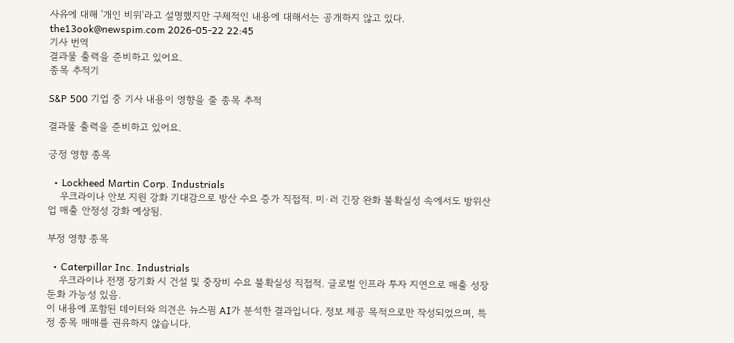사유에 대해 '개인 비위'라고 설명했지만 구체적인 내용에 대해서는 공개하지 않고 있다. the13ook@newspim.com 2026-05-22 22:45
기사 번역
결과물 출력을 준비하고 있어요.
종목 추적기

S&P 500 기업 중 기사 내용이 영향을 줄 종목 추적

결과물 출력을 준비하고 있어요.

긍정 영향 종목

  • Lockheed Martin Corp. Industrials
    우크라이나 안보 지원 강화 기대감으로 방산 수요 증가 직접적. 미·러 긴장 완화 불확실성 속에서도 방위산업 매출 안정성 강화 예상됨.

부정 영향 종목

  • Caterpillar Inc. Industrials
    우크라이나 전쟁 장기화 시 건설 및 중장비 수요 불확실성 직접적. 글로벌 인프라 투자 지연으로 매출 성장 둔화 가능성 있음.
이 내용에 포함된 데이터와 의견은 뉴스핌 AI가 분석한 결과입니다. 정보 제공 목적으로만 작성되었으며, 특정 종목 매매를 권유하지 않습니다.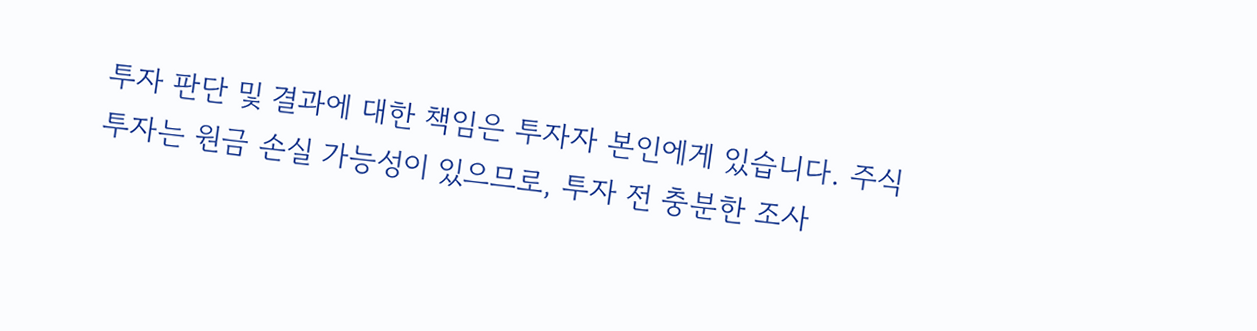투자 판단 및 결과에 대한 책임은 투자자 본인에게 있습니다. 주식 투자는 원금 손실 가능성이 있으므로, 투자 전 충분한 조사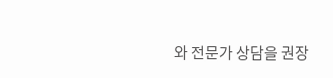와 전문가 상담을 권장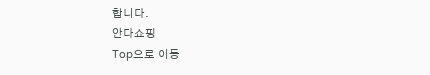합니다.
안다쇼핑
Top으로 이동